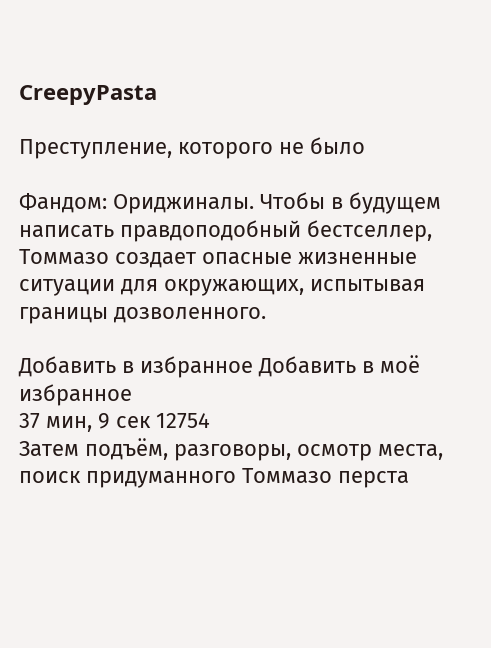CreepyPasta

Преступление, которого не было

Фандом: Ориджиналы. Чтобы в будущем написать правдоподобный бестселлер, Томмазо создает опасные жизненные ситуации для окружающих, испытывая границы дозволенного.

Добавить в избранное Добавить в моё избранное
37 мин, 9 сек 12754
Затем подъём, разговоры, осмотр места, поиск придуманного Томмазо перста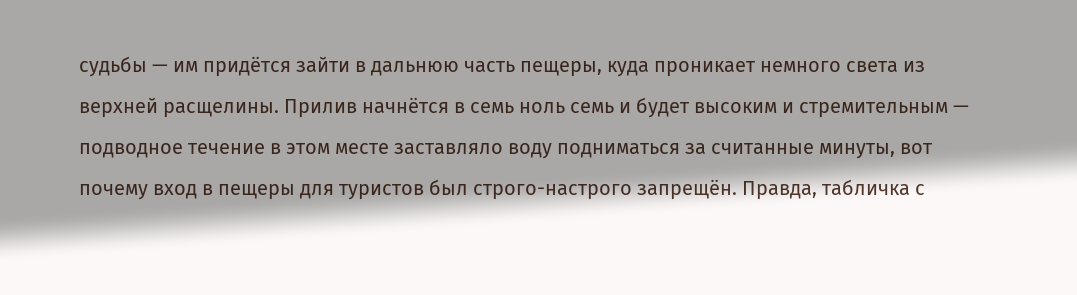судьбы — им придётся зайти в дальнюю часть пещеры, куда проникает немного света из верхней расщелины. Прилив начнётся в семь ноль семь и будет высоким и стремительным — подводное течение в этом месте заставляло воду подниматься за считанные минуты, вот почему вход в пещеры для туристов был строго-настрого запрещён. Правда, табличка с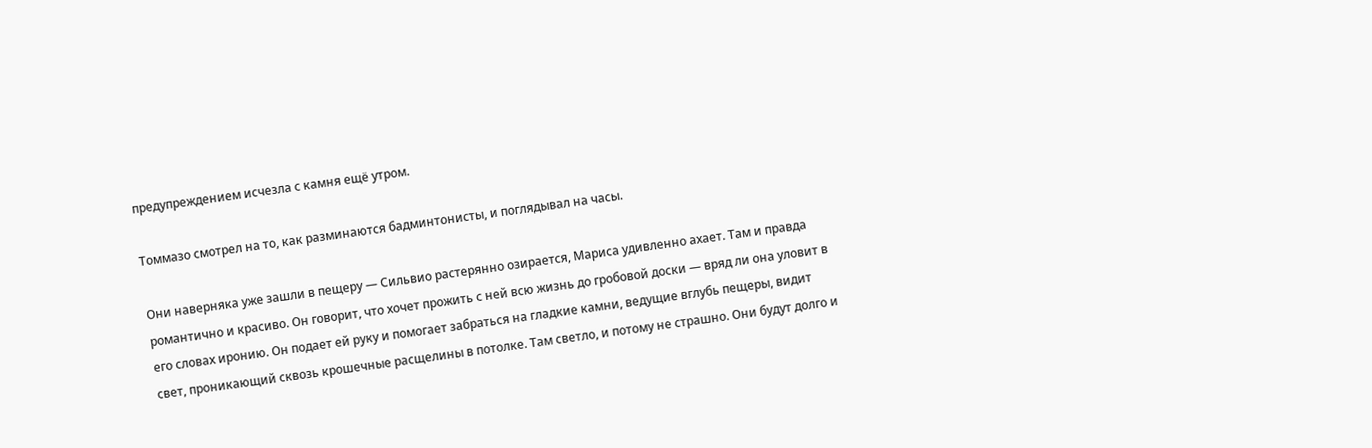предупреждением исчезла с камня ещё утром.

Томмазо смотрел на то, как разминаются бадминтонисты, и поглядывал на часы.

Они наверняка уже зашли в пещеру — Сильвио растерянно озирается, Мариса удивленно ахает. Там и правда романтично и красиво. Он говорит, что хочет прожить с ней всю жизнь до гробовой доски — вряд ли она уловит в его словах иронию. Он подает ей руку и помогает забраться на гладкие камни, ведущие вглубь пещеры, видит свет, проникающий сквозь крошечные расщелины в потолке. Там светло, и потому не страшно. Они будут долго и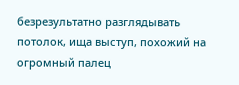безрезультатно разглядывать потолок, ища выступ, похожий на огромный палец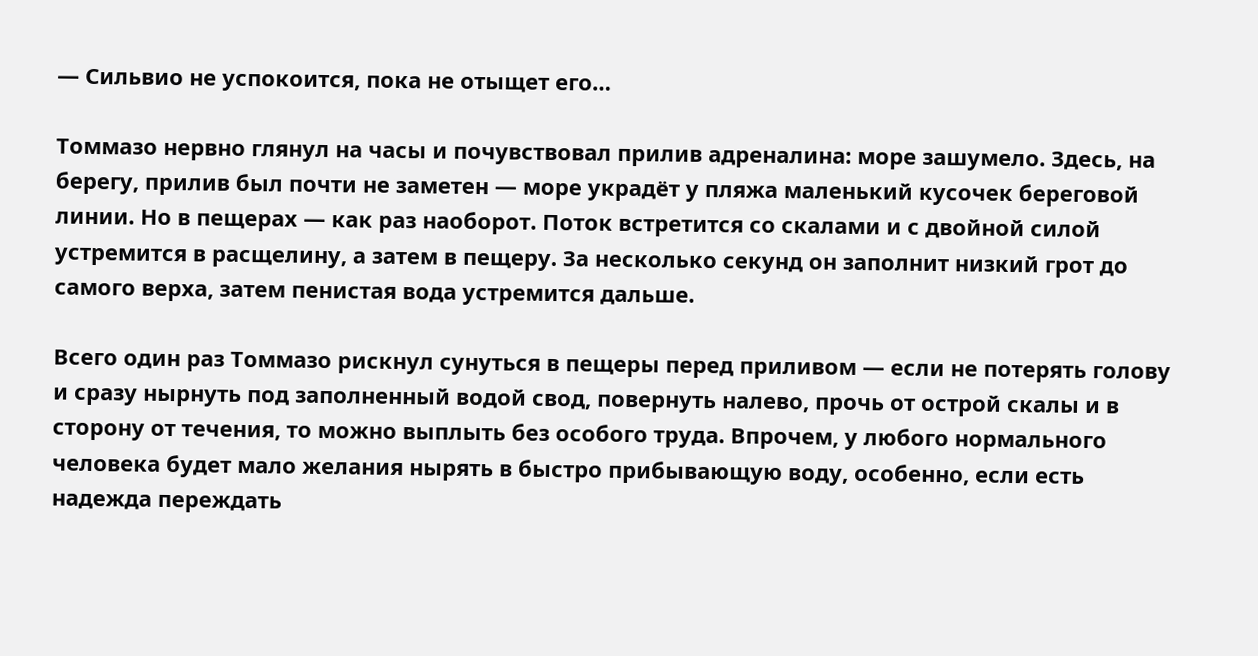— Сильвио не успокоится, пока не отыщет его…

Томмазо нервно глянул на часы и почувствовал прилив адреналина: море зашумело. Здесь, на берегу, прилив был почти не заметен — море украдёт у пляжа маленький кусочек береговой линии. Но в пещерах — как раз наоборот. Поток встретится со скалами и с двойной силой устремится в расщелину, а затем в пещеру. За несколько секунд он заполнит низкий грот до самого верха, затем пенистая вода устремится дальше.

Всего один раз Томмазо рискнул сунуться в пещеры перед приливом — если не потерять голову и сразу нырнуть под заполненный водой свод, повернуть налево, прочь от острой скалы и в сторону от течения, то можно выплыть без особого труда. Впрочем, у любого нормального человека будет мало желания нырять в быстро прибывающую воду, особенно, если есть надежда переждать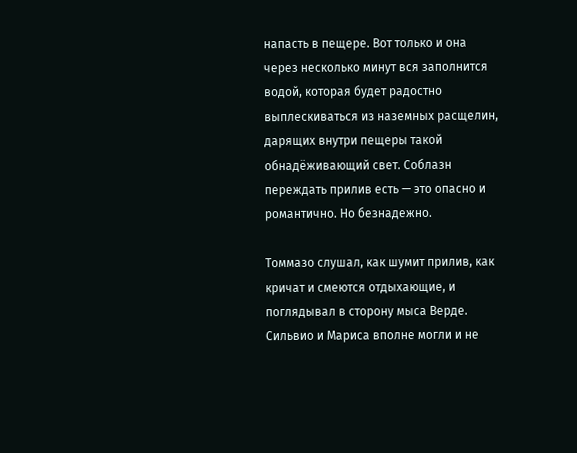напасть в пещере. Вот только и она через несколько минут вся заполнится водой, которая будет радостно выплескиваться из наземных расщелин, дарящих внутри пещеры такой обнадёживающий свет. Соблазн переждать прилив есть — это опасно и романтично. Но безнадежно.

Томмазо слушал, как шумит прилив, как кричат и смеются отдыхающие, и поглядывал в сторону мыса Верде. Сильвио и Мариса вполне могли и не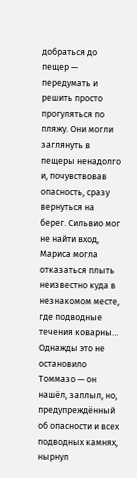добраться до пещер — передумать и решить просто прогуляться по пляжу. Они могли заглянуть в пещеры ненадолго и, почувствовав опасность, сразу вернуться на берег. Сильвио мог не найти вход, Мариса могла отказаться плыть неизвестно куда в незнакомом месте, где подводные течения коварны… Однажды это не остановило Томмазо — он нашёл, заплыл, но, предупреждённый об опасности и всех подводных камнях, нырнул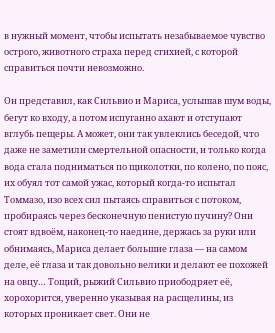в нужный момент, чтобы испытать незабываемое чувство острого, животного страха перед стихией, с которой справиться почти невозможно.

Он представил, как Сильвио и Мариса, услышав шум воды, бегут ко входу, а потом испуганно ахают и отступают вглубь пещеры. А может, они так увлеклись беседой, что даже не заметили смертельной опасности, и только когда вода стала подниматься по щиколотки, по колено, по пояс, их обуял тот самой ужас, который когда-то испытал Томмазо, изо всех сил пытаясь справиться с потоком, пробираясь через бесконечную пенистую пучину? Они стоят вдвоём, наконец-то наедине, держась за руки или обнимаясь, Мариса делает большие глаза — на самом деле, её глаза и так довольно велики и делают ее похожей на овцу… Тощий, рыжий Сильвио приободряет её, хорохорится, уверенно указывая на расщелины, из которых проникает свет. Они не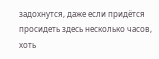задохнутся, даже если придётся просидеть здесь несколько часов, хоть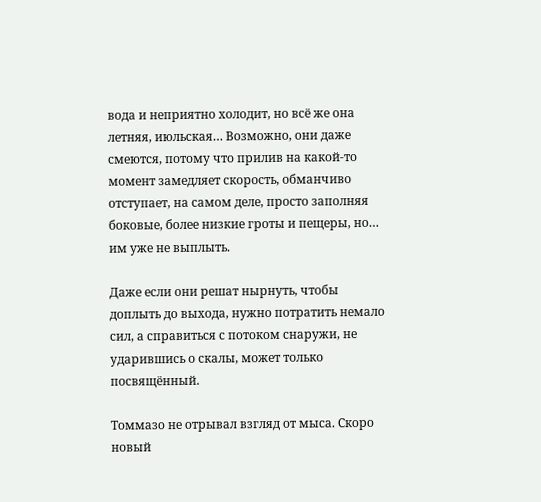вода и неприятно холодит, но всё же она летняя, июльская… Возможно, они даже смеются, потому что прилив на какой-то момент замедляет скорость, обманчиво отступает, на самом деле, просто заполняя боковые, более низкие гроты и пещеры, но… им уже не выплыть.

Даже если они решат нырнуть, чтобы доплыть до выхода, нужно потратить немало сил, а справиться с потоком снаружи, не ударившись о скалы, может только посвящённый.

Томмазо не отрывал взгляд от мыса. Скоро новый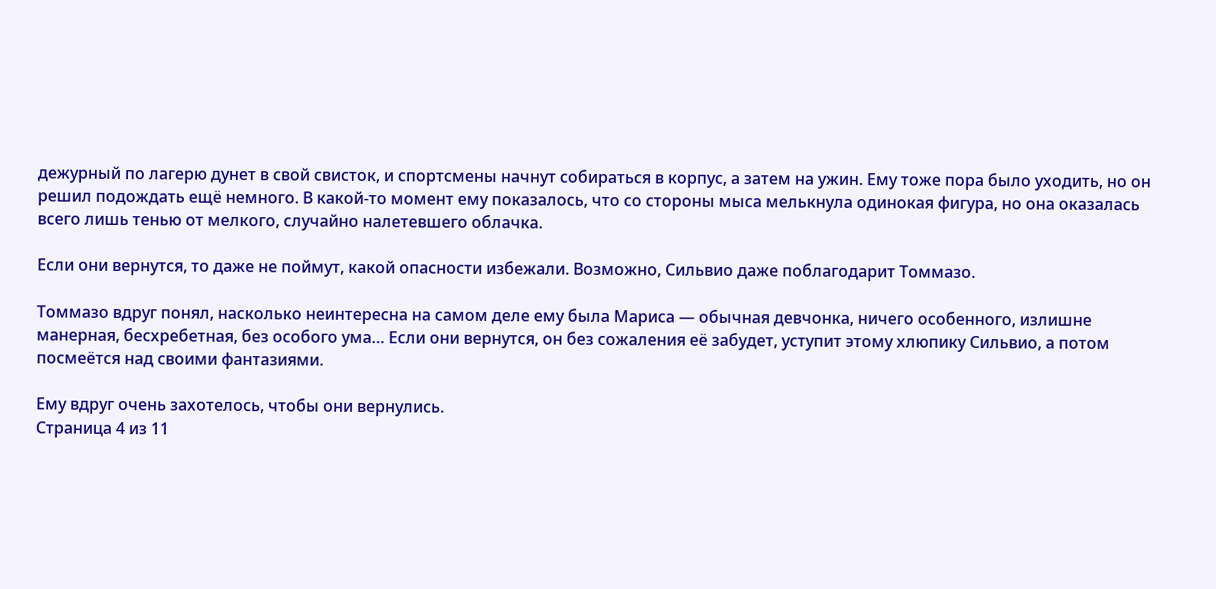дежурный по лагерю дунет в свой свисток, и спортсмены начнут собираться в корпус, а затем на ужин. Ему тоже пора было уходить, но он решил подождать ещё немного. В какой-то момент ему показалось, что со стороны мыса мелькнула одинокая фигура, но она оказалась всего лишь тенью от мелкого, случайно налетевшего облачка.

Если они вернутся, то даже не поймут, какой опасности избежали. Возможно, Сильвио даже поблагодарит Томмазо.

Томмазо вдруг понял, насколько неинтересна на самом деле ему была Мариса — обычная девчонка, ничего особенного, излишне манерная, бесхребетная, без особого ума… Если они вернутся, он без сожаления её забудет, уступит этому хлюпику Сильвио, а потом посмеётся над своими фантазиями.

Ему вдруг очень захотелось, чтобы они вернулись.
Страница 4 из 11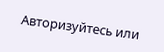Авторизуйтесь или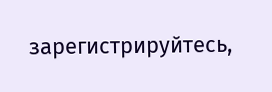зарегистрируйтесь,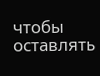чтобы оставлять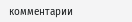комментарии